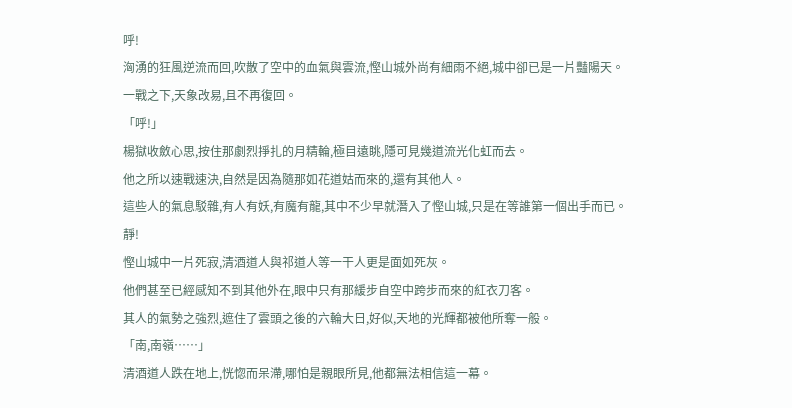呼!
洶湧的狂風逆流而回,吹散了空中的血氣與雲流,慳山城外尚有細雨不絕,城中卻已是一片豔陽天。
一戰之下,天象改易,且不再復回。
「呼!」
楊獄收斂心思,按住那劇烈掙扎的月精輪,極目遠眺,隱可見幾道流光化虹而去。
他之所以速戰速決,自然是因為隨那如花道姑而來的,還有其他人。
這些人的氣息駁雜,有人有妖,有魔有龍,其中不少早就潛入了慳山城,只是在等誰第一個出手而已。
靜!
慳山城中一片死寂,清酒道人與祁道人等一干人更是面如死灰。
他們甚至已經感知不到其他外在,眼中只有那緩步自空中跨步而來的紅衣刀客。
其人的氣勢之強烈,遮住了雲頭之後的六輪大日,好似,天地的光輝都被他所奪一般。
「南,南嶺……」
清酒道人跌在地上,恍惚而呆滯,哪怕是親眼所見,他都無法相信這一幕。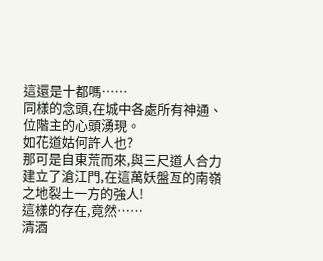這還是十都嗎……
同樣的念頭,在城中各處所有神通、位階主的心頭湧現。
如花道姑何許人也?
那可是自東荒而來,與三尺道人合力建立了滄江門,在這萬妖盤亙的南嶺之地裂土一方的強人!
這樣的存在,竟然……
清酒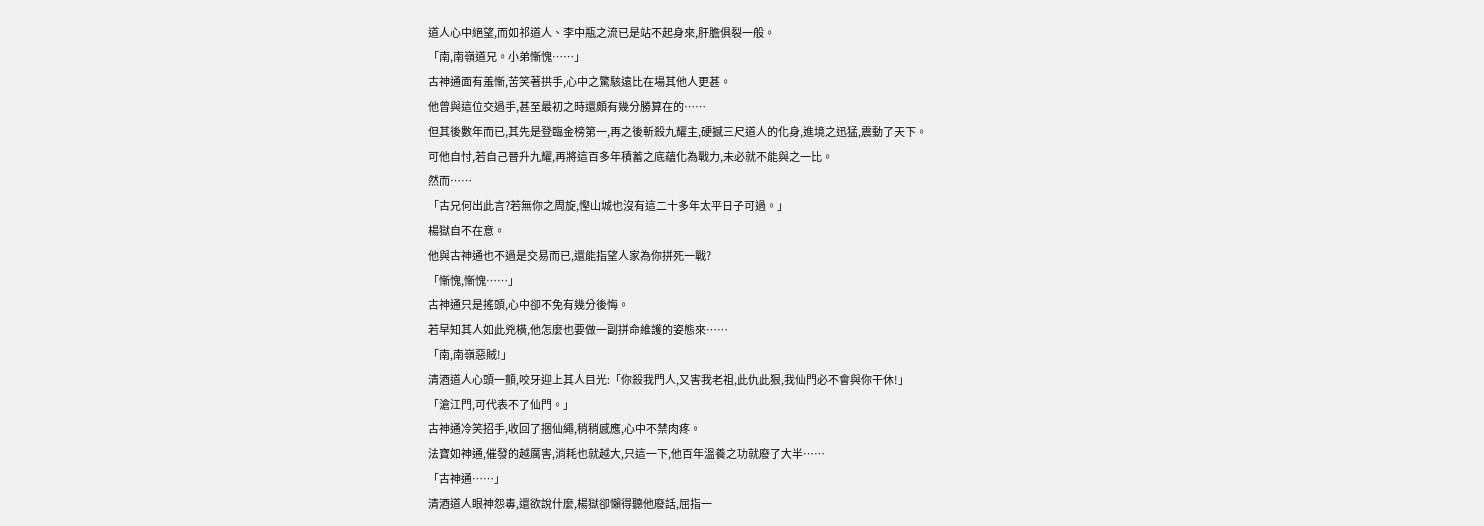道人心中絕望,而如祁道人、李中瓶之流已是站不起身來,肝膽俱裂一般。
「南,南嶺道兄。小弟慚愧……」
古神通面有羞慚,苦笑著拱手,心中之驚駭遠比在場其他人更甚。
他曾與這位交過手,甚至最初之時還頗有幾分勝算在的……
但其後數年而已,其先是登臨金榜第一,再之後斬殺九耀主,硬撼三尺道人的化身,進境之迅猛,震動了天下。
可他自忖,若自己晉升九耀,再將這百多年積蓄之底蘊化為戰力,未必就不能與之一比。
然而……
「古兄何出此言?若無你之周旋,慳山城也沒有這二十多年太平日子可過。」
楊獄自不在意。
他與古神通也不過是交易而已,還能指望人家為你拼死一戰?
「慚愧,慚愧……」
古神通只是搖頭,心中卻不免有幾分後悔。
若早知其人如此兇橫,他怎麼也要做一副拼命維護的姿態來……
「南,南嶺惡賊!」
清酒道人心頭一顫,咬牙迎上其人目光:「你殺我門人,又害我老祖,此仇此狠,我仙門必不會與你干休!」
「滄江門,可代表不了仙門。」
古神通冷笑招手,收回了捆仙繩,稍稍感應,心中不禁肉疼。
法寶如神通,催發的越厲害,消耗也就越大,只這一下,他百年溫養之功就廢了大半……
「古神通……」
清酒道人眼神怨毒,還欲說什麼,楊獄卻懶得聽他廢話,屈指一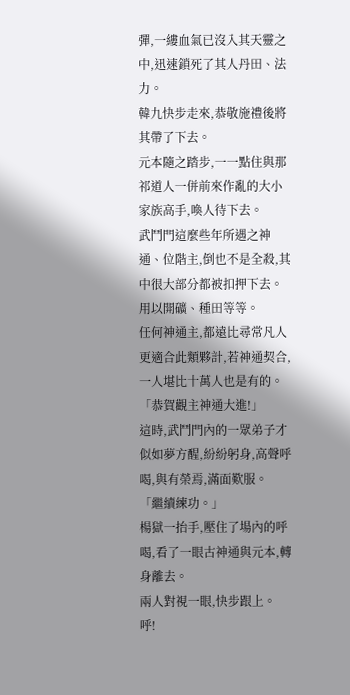彈,一縷血氣已沒入其天靈之中,迅速鎖死了其人丹田、法力。
韓九快步走來,恭敬施禮後將其帶了下去。
元本隨之踏步,一一點住與那祁道人一併前來作亂的大小家族高手,喚人待下去。
武鬥門這麼些年所遇之神通、位階主,倒也不是全殺,其中很大部分都被扣押下去。
用以開礦、種田等等。
任何神通主,都遠比尋常凡人更適合此類夥計,若神通契合,一人堪比十萬人也是有的。
「恭賀觀主神通大進!」
這時,武鬥門內的一眾弟子才似如夢方醒,紛紛躬身,高聲呼喝,與有榮焉,滿面歎服。
「繼續練功。」
楊獄一抬手,壓住了場內的呼喝,看了一眼古神通與元本,轉身離去。
兩人對視一眼,快步跟上。
呼!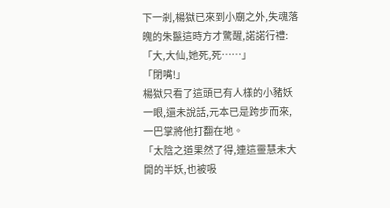下一剎,楊獄已來到小廟之外,失魂落魄的朱鬣這時方才驚醒,諾諾行禮:「大,大仙,她死,死……」
「閉嘴!」
楊獄只看了這頭已有人樣的小豬妖一眼,還未說話,元本已是跨步而來,一巴掌將他打翻在地。
「太陰之道果然了得,連這靈慧未大開的半妖,也被吸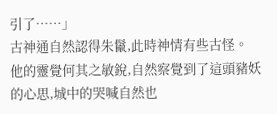引了……」
古神通自然認得朱鬣,此時神情有些古怪。
他的靈覺何其之敏銳,自然察覺到了這頭豬妖的心思,城中的哭喊自然也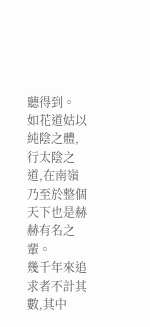聽得到。
如花道姑以純陰之體,行太陰之道,在南嶺乃至於整個天下也是赫赫有名之輩。
幾千年來追求者不計其數,其中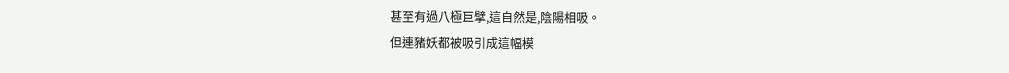甚至有過八極巨擘,這自然是,陰陽相吸。
但連豬妖都被吸引成這幅模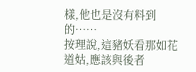樣,他也是沒有料到的……
按理說,這豬妖看那如花道姑,應該與後者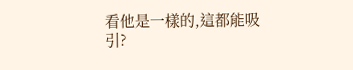看他是一樣的,這都能吸引?